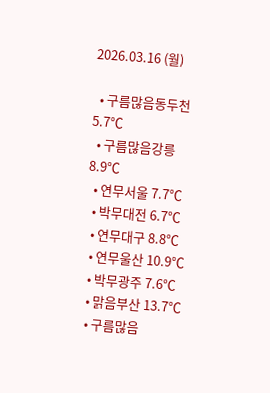2026.03.16 (월)

  • 구름많음동두천 5.7℃
  • 구름많음강릉 8.9℃
  • 연무서울 7.7℃
  • 박무대전 6.7℃
  • 연무대구 8.8℃
  • 연무울산 10.9℃
  • 박무광주 7.6℃
  • 맑음부산 13.7℃
  • 구름많음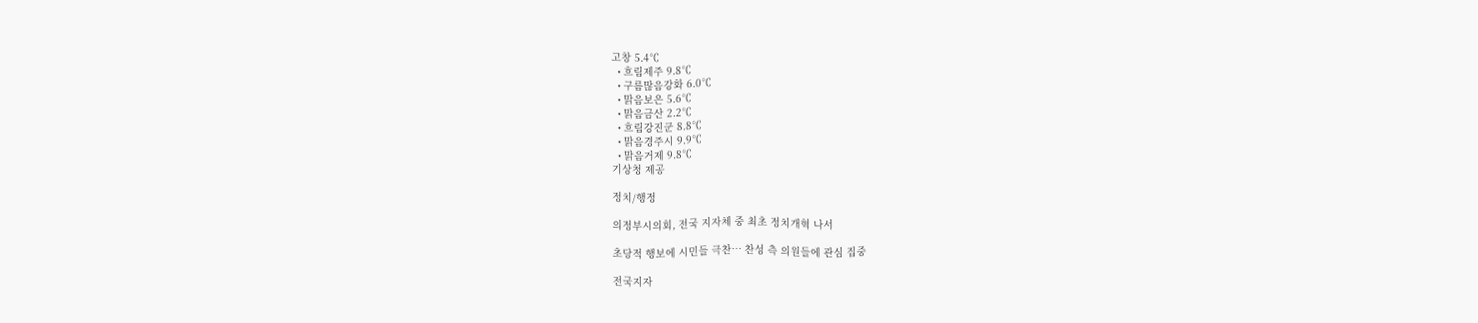고창 5.4℃
  • 흐림제주 9.8℃
  • 구름많음강화 6.0℃
  • 맑음보은 5.6℃
  • 맑음금산 2.2℃
  • 흐림강진군 8.8℃
  • 맑음경주시 9.9℃
  • 맑음거제 9.8℃
기상청 제공

정치/행정

의정부시의회, 전국 지자체 중 최초 정치개혁 나서

초당적 행보에 시민들 극찬… 찬성 측 의원들에 관심 집중

전국지자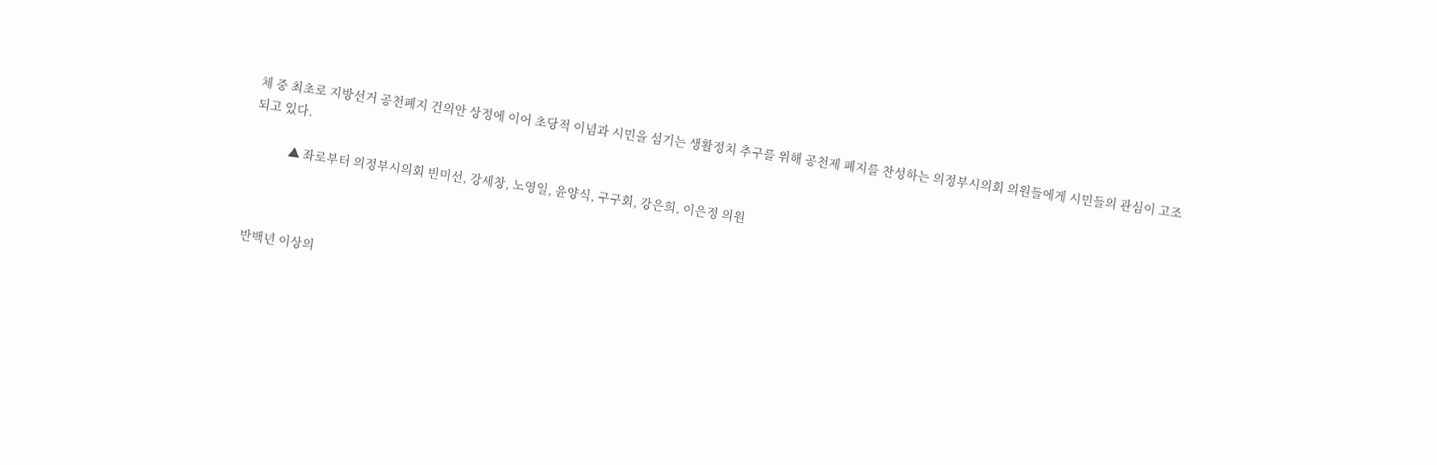체 중 최초로 지방선거 공천폐지 건의안 상정에 이어 초당적 이념과 시민을 섬기는 생활정치 추구를 위해 공천제 폐지를 찬성하는 의정부시의회 의원들에게 시민들의 관심이 고조되고 있다.

            ▲ 좌로부터 의정부시의회 빈미선, 강세창, 노영일, 윤양식, 구구회, 강은희, 이은정 의원



반백년 이상의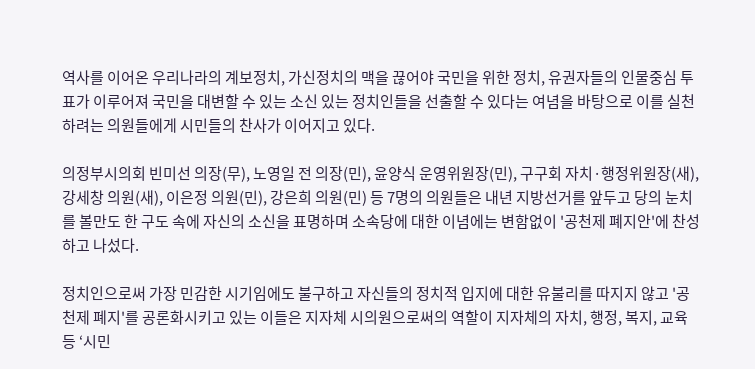역사를 이어온 우리나라의 계보정치, 가신정치의 맥을 끊어야 국민을 위한 정치, 유권자들의 인물중심 투표가 이루어져 국민을 대변할 수 있는 소신 있는 정치인들을 선출할 수 있다는 여념을 바탕으로 이를 실천하려는 의원들에게 시민들의 찬사가 이어지고 있다.

의정부시의회 빈미선 의장(무), 노영일 전 의장(민), 윤양식 운영위원장(민), 구구회 자치·행정위원장(새),  강세창 의원(새), 이은정 의원(민), 강은희 의원(민) 등 7명의 의원들은 내년 지방선거를 앞두고 당의 눈치를 볼만도 한 구도 속에 자신의 소신을 표명하며 소속당에 대한 이념에는 변함없이 '공천제 폐지안'에 찬성하고 나섰다.

정치인으로써 가장 민감한 시기임에도 불구하고 자신들의 정치적 입지에 대한 유불리를 따지지 않고 '공천제 폐지'를 공론화시키고 있는 이들은 지자체 시의원으로써의 역할이 지자체의 자치, 행정, 복지, 교육 등 ‘시민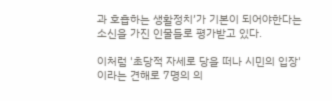과 호흡하는 생활정치’가 기본이 되어야한다는 소신을 가진 인물들로 평가받고 있다.

이처럼 '초당적 자세로 당을 떠나 시민의 입장'이라는 견해로 7명의 의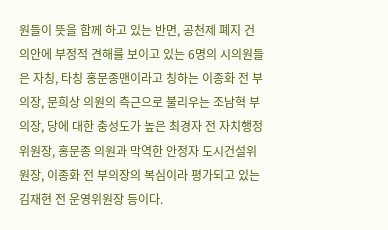원들이 뜻을 함께 하고 있는 반면, 공천제 폐지 건의안에 부정적 견해를 보이고 있는 6명의 시의원들은 자칭, 타칭 홍문종맨이라고 칭하는 이종화 전 부의장, 문희상 의원의 측근으로 불리우는 조남혁 부의장, 당에 대한 충성도가 높은 최경자 전 자치행정위원장, 홍문종 의원과 막역한 안정자 도시건설위원장, 이종화 전 부의장의 복심이라 평가되고 있는 김재현 전 운영위원장 등이다.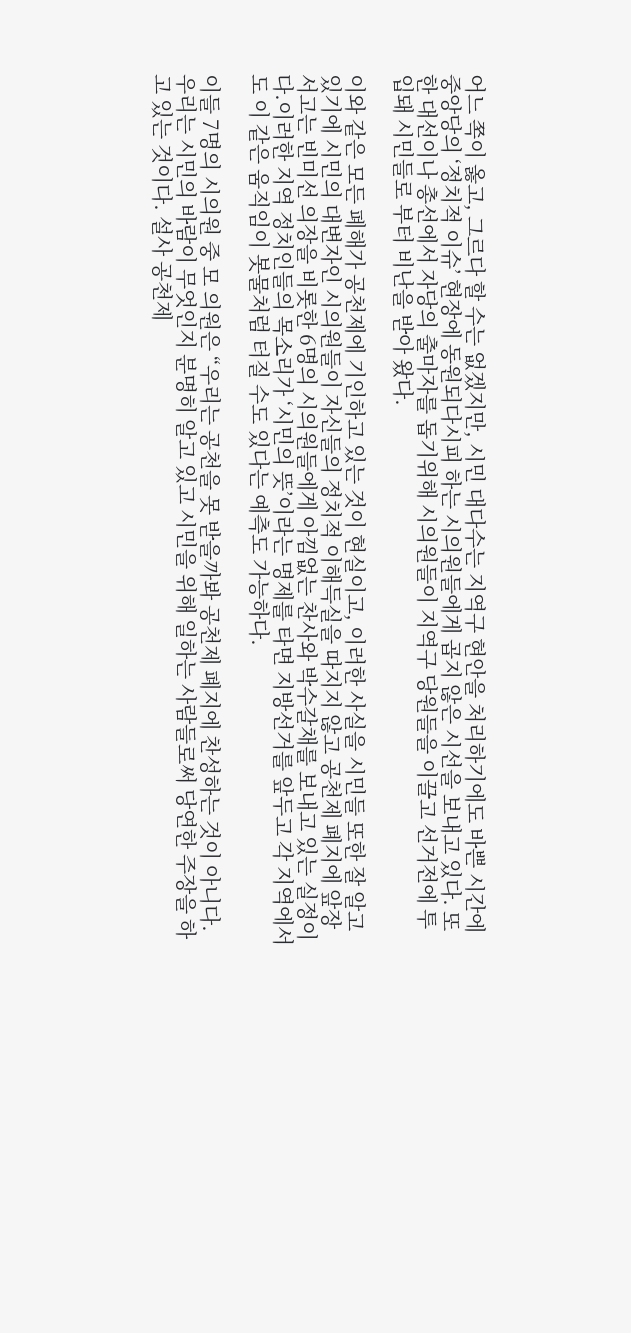어느 쪽이 옳고, 그르다 할 수는 없겠지만, 시민 대다수는 지역구 현안을 처리하기에도 바쁜 시간에 중앙당의 ‘정치적 이슈’ 현장에 동원되다시피 하는 시의원들에게 곱지 않은 시선을 보내고 있다. 또한 대선이나 총선에서 자당의 출마자를 돕기위해 시의원들이 지역구 당원들을 이끌고 선거전에 투입돼 시민들로 부터 비난을 받아 왔다.

이와 같은 모든 폐해가 공천제에 기인하고 있는 것이 현실이고, 이러한 사실을 시민들 또한 잘 알고 있기에 시민의 대변자인 시의원들이 자신들의 정치적 이해득실을 따지지 않고 공천제 폐지에 앞장 서고는 빈미선 의장을 비롯한 6명의 시의원들에게 아낌없는 찬사와 박수갈채를 보내고 있는 실정이다.이러한 지역 정치인들의 목소리가 ‘시민의 뜻’이라는 명제를 타면 지방선거를 앞두고 각 지역에서도 이 같은 움직임이 봇물처럼 터질 수도 있다는 예측도 가능하다.

이들 7명의 시의원 중 모 의원은 “우리는 공천을 못 받을까봐 공천제 폐지에 찬성하는 것이 아니다. 우리는 시민의 바람이 무엇인지 분명히 알고 있고 시민을 위해 일하는 사람들로써 당연한 주장을 하고 있는 것이다. 설사 공천제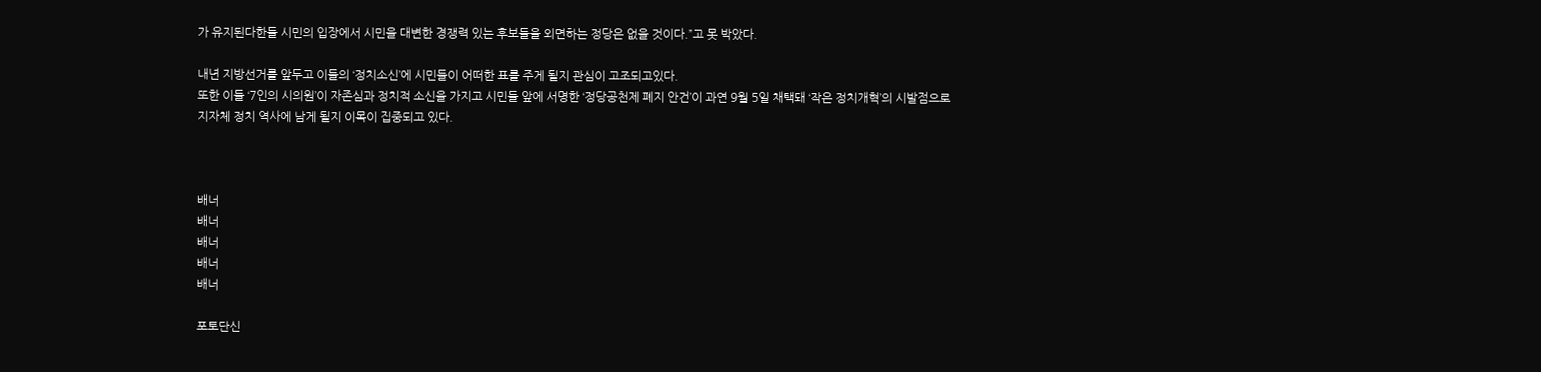가 유지된다한들 시민의 입장에서 시민을 대변한 경쟁력 있는 후보들을 외면하는 정당은 없을 것이다.”고 못 박았다.

내년 지방선거를 앞두고 이들의 ‘정치소신’에 시민들이 어떠한 표를 주게 될지 관심이 고조되고있다.
또한 이들 ‘7인의 시의원’이 자존심과 정치적 소신을 가지고 시민들 앞에 서명한 ‘정당공천제 폐지 안건’이 과연 9월 5일 채택돼 ‘작은 정치개혁’의 시발점으로 지자체 정치 역사에 남게 될지 이목이 집중되고 있다.



배너
배너
배너
배너
배너

포토단신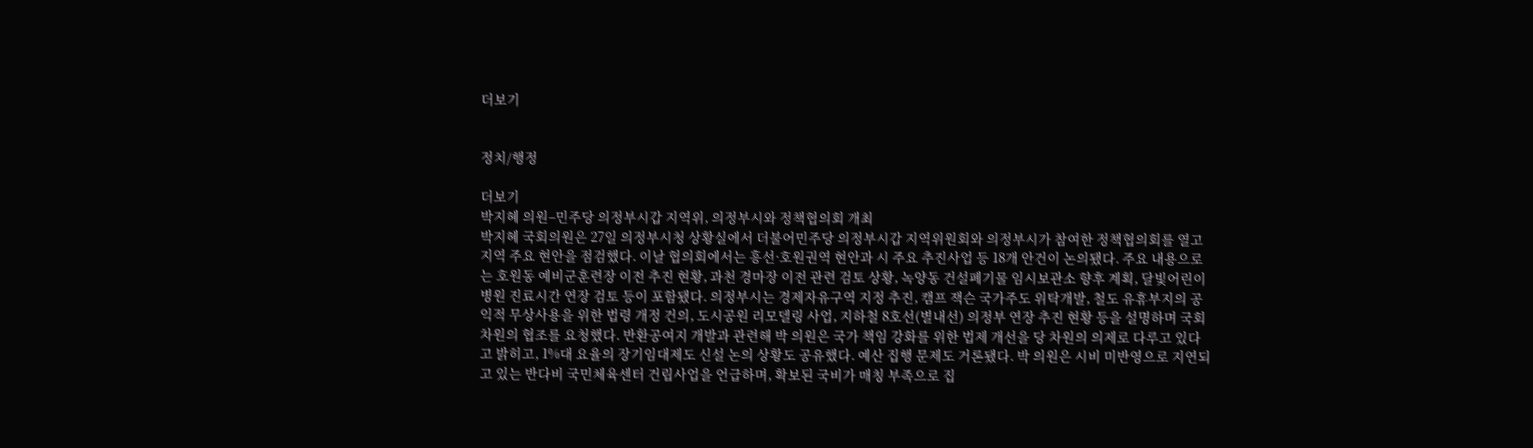더보기


정치/행정

더보기
박지혜 의원–민주당 의정부시갑 지역위, 의정부시와 정책협의회 개최
박지혜 국회의원은 27일 의정부시청 상황실에서 더불어민주당 의정부시갑 지역위원회와 의정부시가 참여한 정책협의회를 열고 지역 주요 현안을 점검했다. 이날 협의회에서는 흥선·호원권역 현안과 시 주요 추진사업 등 18개 안건이 논의됐다. 주요 내용으로는 호원동 예비군훈련장 이전 추진 현황, 과천 경마장 이전 관련 검토 상황, 녹양동 건설폐기물 임시보관소 향후 계획, 달빛어린이병원 진료시간 연장 검토 등이 포함됐다. 의정부시는 경제자유구역 지정 추진, 캠프 잭슨 국가주도 위탁개발, 철도 유휴부지의 공익적 무상사용을 위한 법령 개정 건의, 도시공원 리모델링 사업, 지하철 8호선(별내선) 의정부 연장 추진 현황 등을 설명하며 국회 차원의 협조를 요청했다. 반환공여지 개발과 관련해 박 의원은 국가 책임 강화를 위한 법제 개선을 당 차원의 의제로 다루고 있다고 밝히고, 1%대 요율의 장기임대제도 신설 논의 상황도 공유했다. 예산 집행 문제도 거론됐다. 박 의원은 시비 미반영으로 지연되고 있는 반다비 국민체육센터 건립사업을 언급하며, 확보된 국비가 매칭 부족으로 집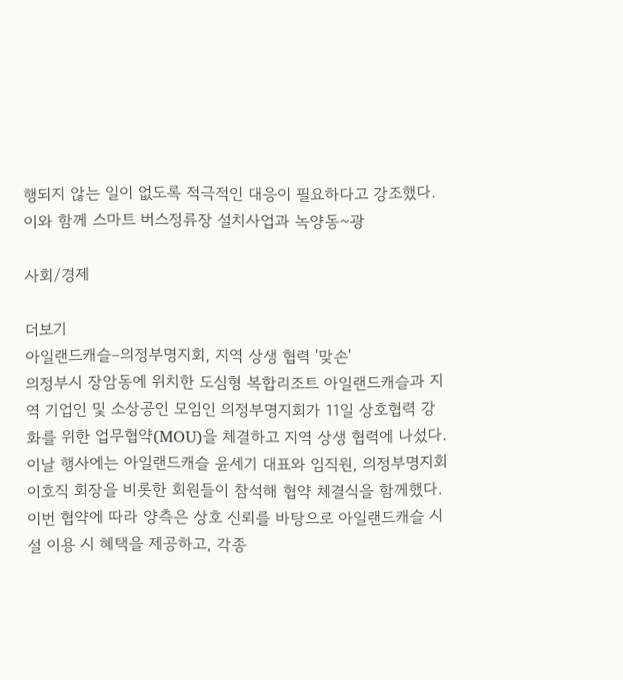행되지 않는 일이 없도록 적극적인 대응이 필요하다고 강조했다. 이와 함께 스마트 버스정류장 설치사업과 녹양동~광

사회/경제

더보기
아일랜드캐슬–의정부명지회, 지역 상생 협력 '맞손'
의정부시 장암동에 위치한 도심형 복합리조트 아일랜드캐슬과 지역 기업인 및 소상공인 모임인 의정부명지회가 11일 상호협력 강화를 위한 업무협약(MOU)을 체결하고 지역 상생 협력에 나섰다. 이날 행사에는 아일랜드캐슬 윤세기 대표와 임직원, 의정부명지회 이호직 회장을 비롯한 회원들이 참석해 협약 체결식을 함께했다. 이번 협약에 따라 양측은 상호 신뢰를 바탕으로 아일랜드캐슬 시설 이용 시 혜택을 제공하고, 각종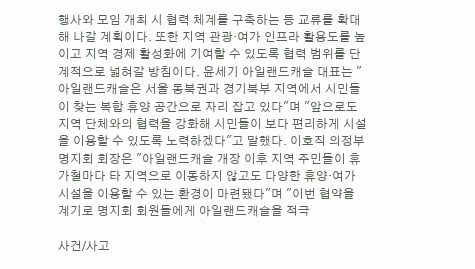행사와 모임 개최 시 협력 체계를 구축하는 등 교류를 확대해 나갈 계획이다. 또한 지역 관광·여가 인프라 활용도를 높이고 지역 경제 활성화에 기여할 수 있도록 협력 범위를 단계적으로 넓혀갈 방침이다. 윤세기 아일랜드캐슬 대표는 "아일랜드캐슬은 서울 동북권과 경기북부 지역에서 시민들이 찾는 복합 휴양 공간으로 자리 잡고 있다"며 "앞으로도 지역 단체와의 협력을 강화해 시민들이 보다 편리하게 시설을 이용할 수 있도록 노력하겠다"고 말했다. 이호직 의정부명지회 회장은 "아일랜드캐슬 개장 이후 지역 주민들이 휴가철마다 타 지역으로 이동하지 않고도 다양한 휴양·여가 시설을 이용할 수 있는 환경이 마련됐다"며 "이번 협약을 계기로 명지회 회원들에게 아일랜드캐슬을 적극

사건/사고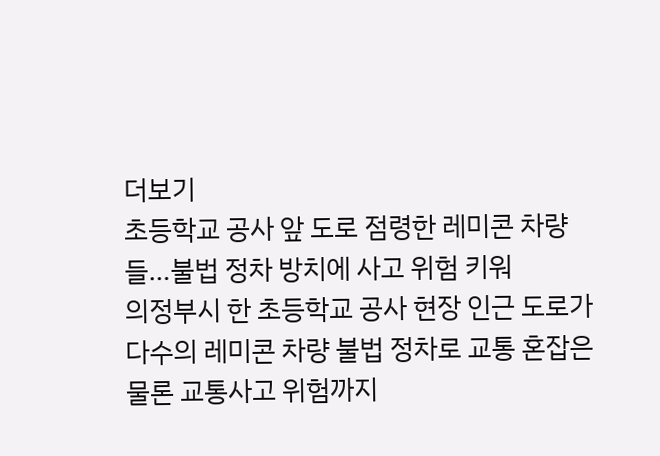더보기
초등학교 공사 앞 도로 점령한 레미콘 차량들…불법 정차 방치에 사고 위험 키워
의정부시 한 초등학교 공사 현장 인근 도로가 다수의 레미콘 차량 불법 정차로 교통 혼잡은 물론 교통사고 위험까지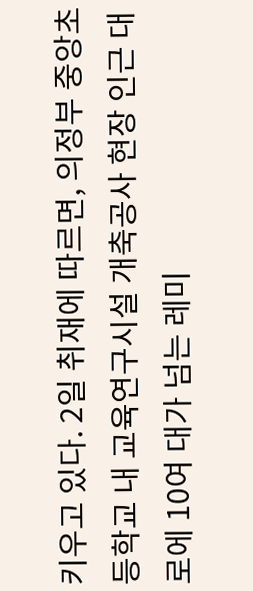키우고 있다. 2일 취재에 따르면, 의정부 중앙초등학교 내 교육연구시설 개축공사 현장 인근 대로에 10여 대가 넘는 레미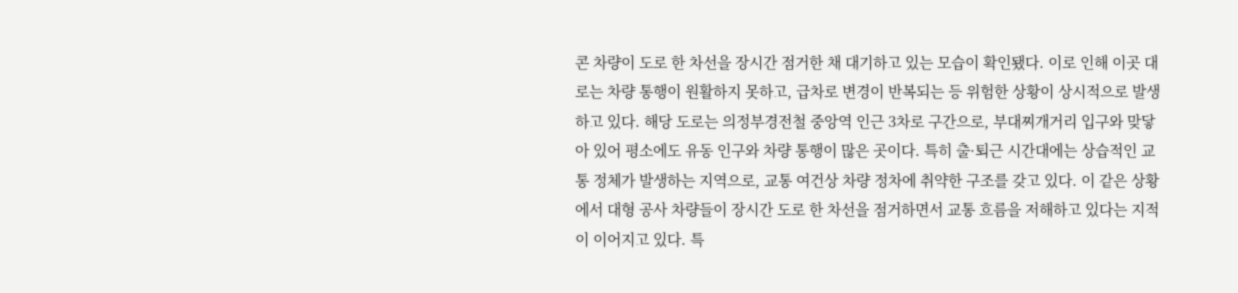콘 차량이 도로 한 차선을 장시간 점거한 채 대기하고 있는 모습이 확인됐다. 이로 인해 이곳 대로는 차량 통행이 원활하지 못하고, 급차로 변경이 반복되는 등 위험한 상황이 상시적으로 발생하고 있다. 해당 도로는 의정부경전철 중앙역 인근 3차로 구간으로, 부대찌개거리 입구와 맞닿아 있어 평소에도 유동 인구와 차량 통행이 많은 곳이다. 특히 출·퇴근 시간대에는 상습적인 교통 정체가 발생하는 지역으로, 교통 여건상 차량 정차에 취약한 구조를 갖고 있다. 이 같은 상황에서 대형 공사 차량들이 장시간 도로 한 차선을 점거하면서 교통 흐름을 저해하고 있다는 지적이 이어지고 있다. 특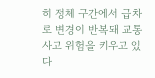히 정체 구간에서 급차로 변경이 반복돼 교통사고 위험을 키우고 있다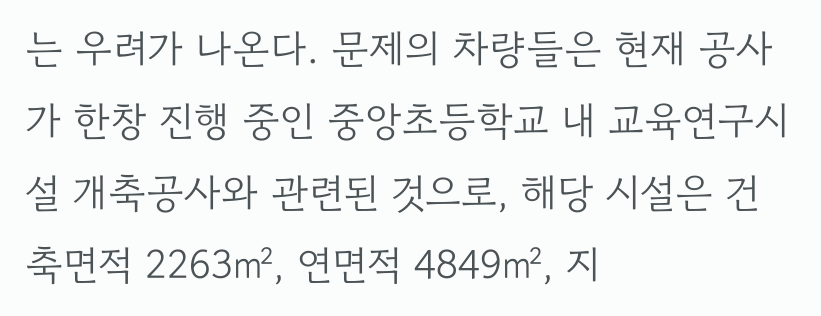는 우려가 나온다. 문제의 차량들은 현재 공사가 한창 진행 중인 중앙초등학교 내 교육연구시설 개축공사와 관련된 것으로, 해당 시설은 건축면적 2263㎡, 연면적 4849㎡, 지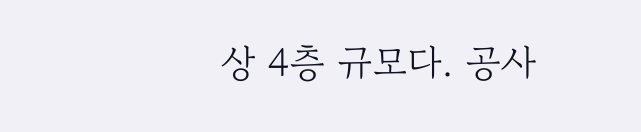상 4층 규모다. 공사